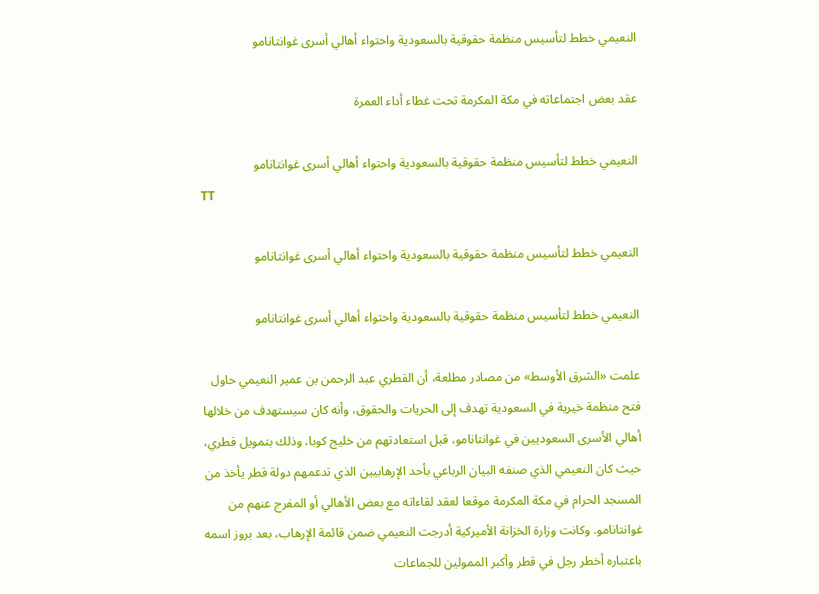النعيمي خطط لتأسيس منظمة حقوقية بالسعودية واحتواء أهالي أسرى غوانتانامو

عقد بعض اجتماعاته في مكة المكرمة تحت غطاء أداء العمرة

النعيمي خطط لتأسيس منظمة حقوقية بالسعودية واحتواء أهالي أسرى غوانتانامو
TT

النعيمي خطط لتأسيس منظمة حقوقية بالسعودية واحتواء أهالي أسرى غوانتانامو

النعيمي خطط لتأسيس منظمة حقوقية بالسعودية واحتواء أهالي أسرى غوانتانامو

علمت «الشرق الأوسط» من مصادر مطلعة، أن القطري عبد الرحمن بن عمير النعيمي حاول فتح منظمة خيرية في السعودية تهدف إلى الحريات والحقوق، وأنه كان سيستهدف من خلالها أهالي الأسرى السعوديين في غوانتانامو، قبل استعادتهم من خليج كوبا، وذلك بتمويل قطري، حيث كان النعيمي الذي صنفه البيان الرباعي بأحد الإرهابيين الذي تدعمهم دولة قطر يأخذ من المسجد الحرام في مكة المكرمة موقعا لعقد لقاءاته مع بعض الأهالي أو المفرج عنهم من غوانتانامو. وكانت وزارة الخزانة الأميركية أدرجت النعيمي ضمن قائمة الإرهاب، بعد بروز اسمه باعتباره أخطر رجل في قطر وأكبر الممولين للجماعات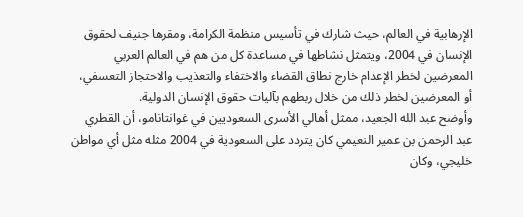الإرهابية في العالم، حيث شارك في تأسيس منظمة الكرامة، ومقرها جنيف لحقوق الإنسان في 2004، ويتمثل نشاطها في مساعدة كل من هم في العالم العربي المعرضين لخطر الإعدام خارج نطاق القضاء والاختفاء والتعذيب والاحتجاز التعسفي، أو المعرضين لخطر ذلك من خلال ربطهم بآليات حقوق الإنسان الدولية.
وأوضح عبد الله الجعيد، ممثل أهالي الأسرى السعوديين في غوانتانامو، أن القطري عبد الرحمن بن عمير النعيمي كان يتردد على السعودية في 2004 مثله مثل أي مواطن خليجي، وكان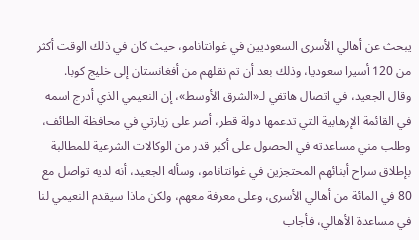يبحث عن أهالي الأسرى السعوديين في غوانتانامو، حيث كان في ذلك الوقت أكثر من 120 أسيرا سعوديا، وذلك بعد أن تم نقلهم من أفغانستان إلى خليج كوبا.
وقال الجعيد، في اتصال هاتفي لـ«الشرق الأوسط»، إن النعيمي الذي أدرج اسمه في القائمة الإرهابية التي تدعمها دولة قطر، أصر على زيارتي في محافظة الطائف، وطلب مني مساعدته في الحصول على أكبر قدر من الوكالات الشرعية للمطالبة بإطلاق سراح أبنائهم المحتجزين في غوانتانامو، وسأله الجعيد، أنه لديه تواصل مع 80 في المائة من أهالي الأسرى، وعلى معرفة معهم، ولكن ماذا سيقدم النعيمي لنا في مساعدة الأهالي، فأجاب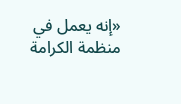«إنه يعمل في منظمة الكرامة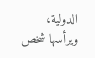الدولية، ويرأسها شخص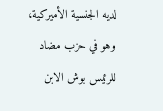لديه الجنسية الأميركية، وهو في حزب مضاد للرئيس بوش الابن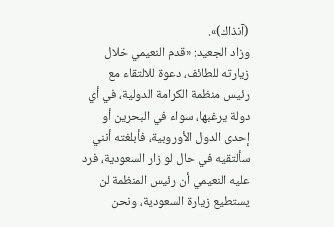(آنذاك)».
وزاد الجعيد: «قدم النعيمي خلال زيارته للطائف، دعوة للالتقاء مع رئيس منظمة الكرامة الدولية، في أي دولة يرغبها، سواء في البحرين أو إحدى الدول الأوروبية، فأبلغته أنني سألتقيه في حال لو زار السعودية، فرد عليه النعيمي أن رئيس المنظمة لن يستطيع زيارة السعودية، ونحن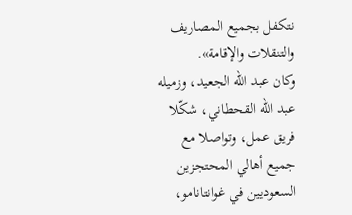نتكفل بجميع المصاريف والتنقلات والإقامة».
وكان عبد الله الجعيد، وزميله عبد الله القحطاني، شكّلا فريق عمل، وتواصلا مع جميع أهالي المحتجزين السعوديين في غوانتانامو،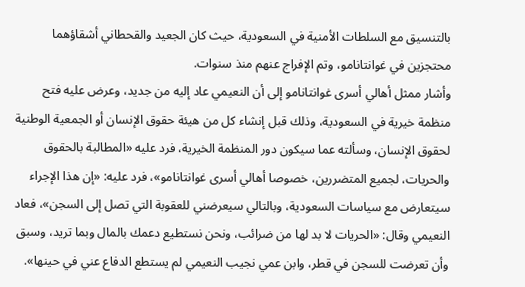بالتنسيق مع السلطات الأمنية في السعودية، حيث كان الجعيد والقحطاني أشقاؤهما محتجزين في غوانتانامو، وتم الإفراج عنهم منذ سنوات.
وأشار ممثل أهالي أسرى غوانتانامو إلى أن النعيمي عاد إليه من جديد، وعرض عليه فتح منظمة خيرية في السعودية، وذلك قبل إنشاء كل من هيئة حقوق الإنسان أو الجمعية الوطنية لحقوق الإنسان، وسألته عما سيكون دور المنظمة الخيرية، فرد عليه «المطالبة بالحقوق والحريات، لجميع المتضررين، خصوصا أهالي أسرى غوانتانامو»، فرد عليه: «إن هذا الإجراء سيتعارض مع سياسات السعودية، وبالتالي سيعرضني للعقوبة التي تصل إلى السجن»، فعاد النعيمي وقال: «الحريات لا بد لها من ضرائب، ونحن نستطيع دعمك بالمال وبما تريد، وسبق وأن تعرضت للسجن في قطر، وابن عمي نجيب النعيمي لم يستطع الدفاع عني في حينها».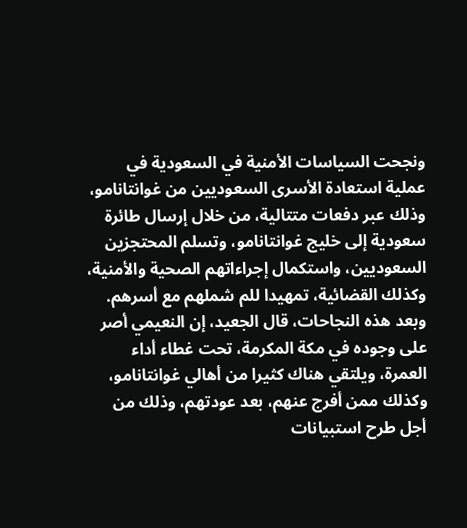ونجحت السياسات الأمنية في السعودية في عملية استعادة الأسرى السعوديين من غوانتانامو، وذلك عبر دفعات متتالية، من خلال إرسال طائرة سعودية إلى خليج غوانتانامو، وتسلم المحتجزين السعوديين، واستكمال إجراءاتهم الصحية والأمنية، وكذلك القضائية، تمهيدا للم شملهم مع أسرهم.
وبعد هذه النجاحات، قال الجعيد، إن النعيمي أصر على وجوده في مكة المكرمة، تحت غطاء أداء العمرة، ويلتقي هناك كثيرا من أهالي غوانتانامو، وكذلك ممن أفرج عنهم، بعد عودتهم، وذلك من أجل طرح استبيانات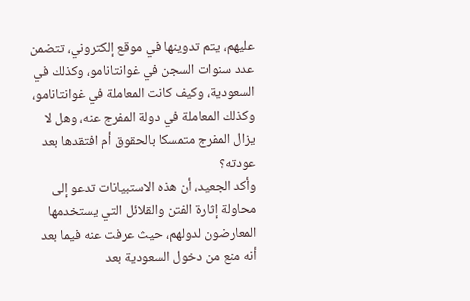عليهم، يتم تدوينها في موقع إلكتروني، تتضمن عدد سنوات السجن في غوانتانامو، وكذلك في السعودية، وكيف كانت المعاملة في غوانتانامو، وكذلك المعاملة في دولة المفرج عنه، وهل لا يزال المفرج متمسكا بالحقوق أم افتقدها بعد عودته؟
وأكد الجعيد، أن هذه الاستبيانات تدعو إلى محاولة إثارة الفتن والقلائل التي يستخدمها المعارضون لدولهم، حيث عرفت عنه فيما بعد أنه منع من دخول السعودية بعد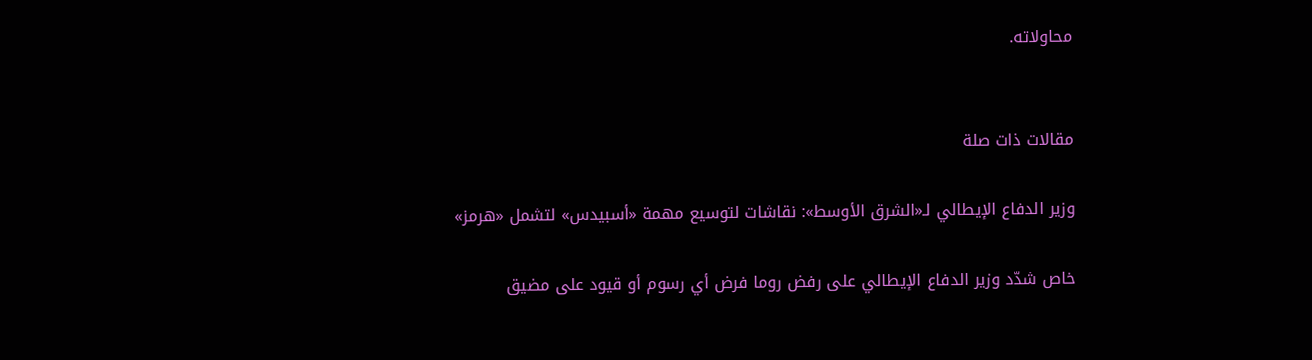محاولاته.


مقالات ذات صلة

وزير الدفاع الإيطالي لـ«الشرق الأوسط»: نقاشات لتوسيع مهمة «أسبيدس» لتشمل «هرمز»

خاص شدّد وزير الدفاع الإيطالي على رفض روما فرض أي رسوم أو قيود على مضيق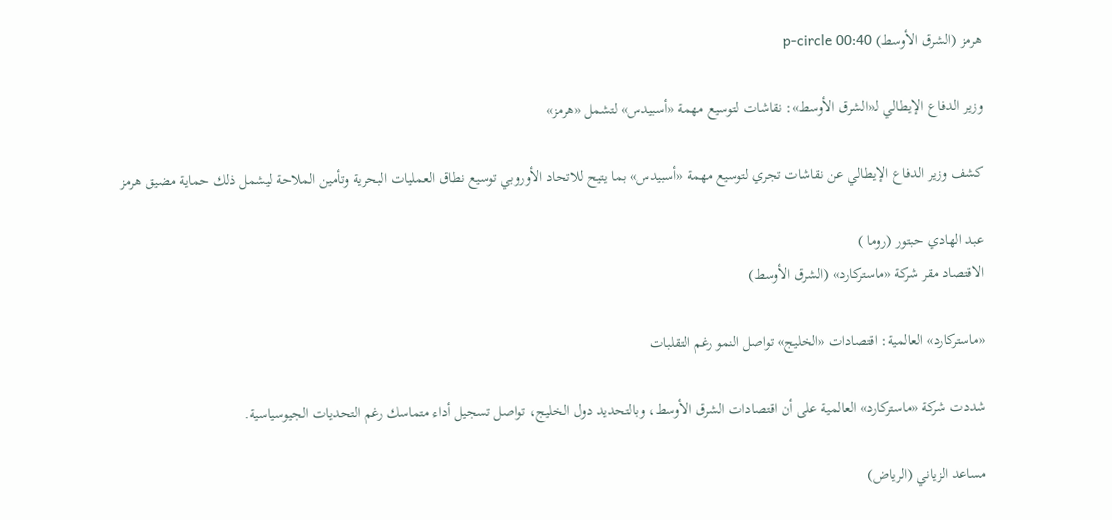هرمز (الشرق الأوسط) p-circle 00:40

وزير الدفاع الإيطالي لـ«الشرق الأوسط»: نقاشات لتوسيع مهمة «أسبيدس» لتشمل «هرمز»

كشف وزير الدفاع الإيطالي عن نقاشات تجري لتوسيع مهمة «أسبيدس» بما يتيح للاتحاد الأوروبي توسيع نطاق العمليات البحرية وتأمين الملاحة ليشمل ذلك حماية مضيق هرمز

عبد الهادي حبتور (روما )
الاقتصاد مقر شركة «ماستركارد» (الشرق الأوسط)

«ماستركارد» العالمية: اقتصادات «الخليج» تواصل النمو رغم التقلبات

شددت شركة «ماستركارد» العالمية على أن اقتصادات الشرق الأوسط، وبالتحديد دول الخليج، تواصل تسجيل أداء متماسك رغم التحديات الجيوسياسية.

مساعد الزياني (الرياض)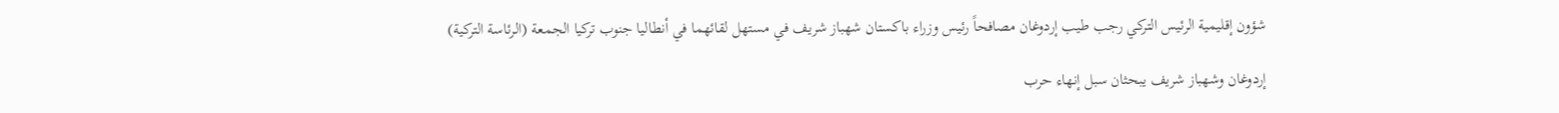شؤون إقليمية الرئيس التركي رجب طيب إردوغان مصافحاً رئيس وزراء باكستان شهباز شريف في مستهل لقائهما في أنطاليا جنوب تركيا الجمعة (الرئاسة التركية)

إردوغان وشهباز شريف يبحثان سبل إنهاء حرب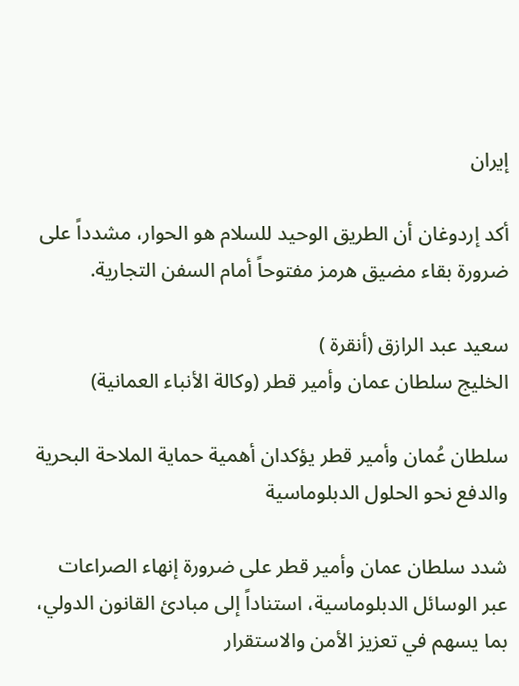إيران

أكد إردوغان أن الطريق الوحيد للسلام هو الحوار، مشدداً على ضرورة بقاء مضيق هرمز مفتوحاً أمام السفن التجارية.

سعيد عبد الرازق (أنقرة )
الخليج سلطان عمان وأمير قطر (وكالة الأنباء العمانية)

سلطان عُمان وأمير قطر يؤكدان أهمية حماية الملاحة البحرية والدفع نحو الحلول الدبلوماسية

شدد سلطان عمان وأمير قطر على ضرورة إنهاء الصراعات عبر الوسائل الدبلوماسية، استناداً إلى مبادئ القانون الدولي، بما يسهم في تعزيز الأمن والاستقرار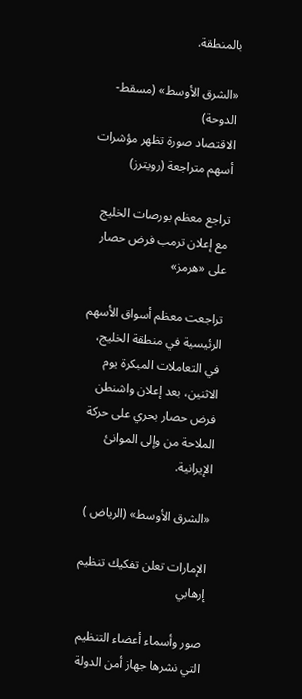بالمنطقة.

«الشرق الأوسط» (مسقط-الدوحة)
الاقتصاد صورة تظهر مؤشرات أسهم متراجعة (رويترز)

تراجع معظم بورصات الخليج مع إعلان ترمب فرض حصار على «هرمز»

تراجعت معظم أسواق الأسهم الرئيسية في منطقة الخليج، في التعاملات المبكرة يوم الاثنين، بعد إعلان واشنطن فرض حصار بحري على حركة الملاحة من وإلى الموانئ الإيرانية.

«الشرق الأوسط» (الرياض )

الإمارات تعلن تفكيك تنظيم إرهابي

صور وأسماء أعضاء التنظيم التي نشرها جهاز أمن الدولة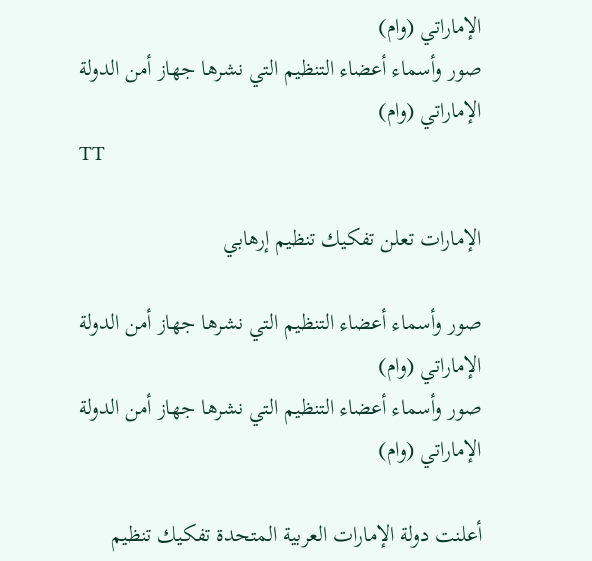الإماراتي (وام)
صور وأسماء أعضاء التنظيم التي نشرها جهاز أمن الدولة الإماراتي (وام)
TT

الإمارات تعلن تفكيك تنظيم إرهابي

صور وأسماء أعضاء التنظيم التي نشرها جهاز أمن الدولة الإماراتي (وام)
صور وأسماء أعضاء التنظيم التي نشرها جهاز أمن الدولة الإماراتي (وام)

أعلنت دولة الإمارات العربية المتحدة تفكيك تنظيم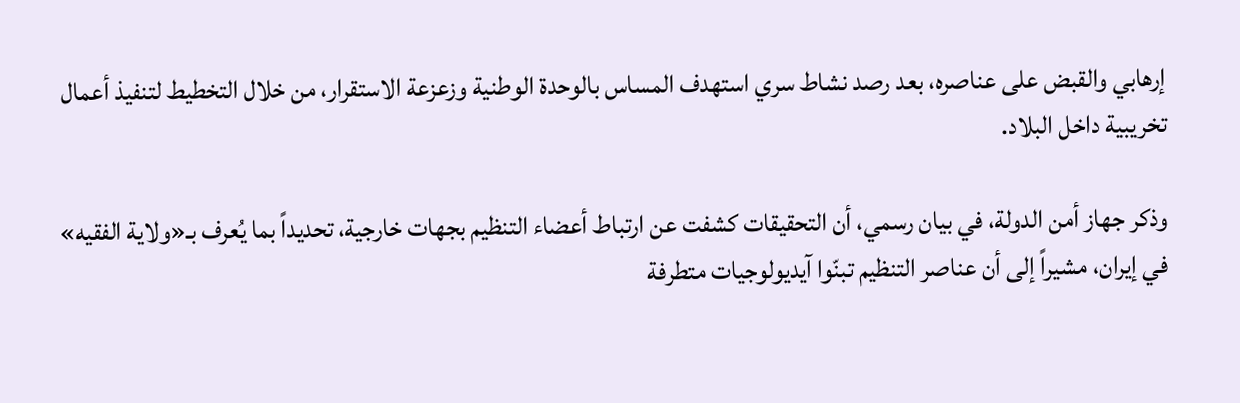إرهابي والقبض على عناصره، بعد رصد نشاط سري استهدف المساس بالوحدة الوطنية وزعزعة الاستقرار، من خلال التخطيط لتنفيذ أعمال تخريبية داخل البلاد.

وذكر جهاز أمن الدولة، في بيان رسمي، أن التحقيقات كشفت عن ارتباط أعضاء التنظيم بجهات خارجية، تحديداً بما يُعرف بـ«ولاية الفقيه» في إيران، مشيراً إلى أن عناصر التنظيم تبنّوا آيديولوجيات متطرفة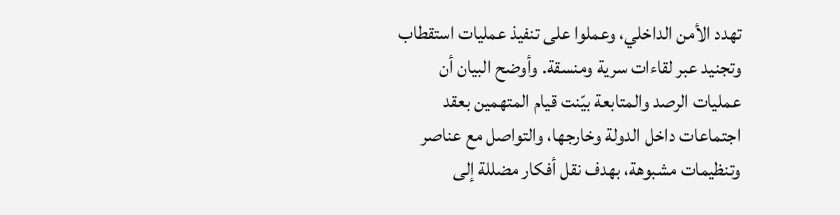تهدد الأمن الداخلي، وعملوا على تنفيذ عمليات استقطاب وتجنيد عبر لقاءات سرية ومنسقة. وأوضح البيان أن عمليات الرصد والمتابعة بيّنت قيام المتهمين بعقد اجتماعات داخل الدولة وخارجها، والتواصل مع عناصر وتنظيمات مشبوهة، بهدف نقل أفكار مضللة إلى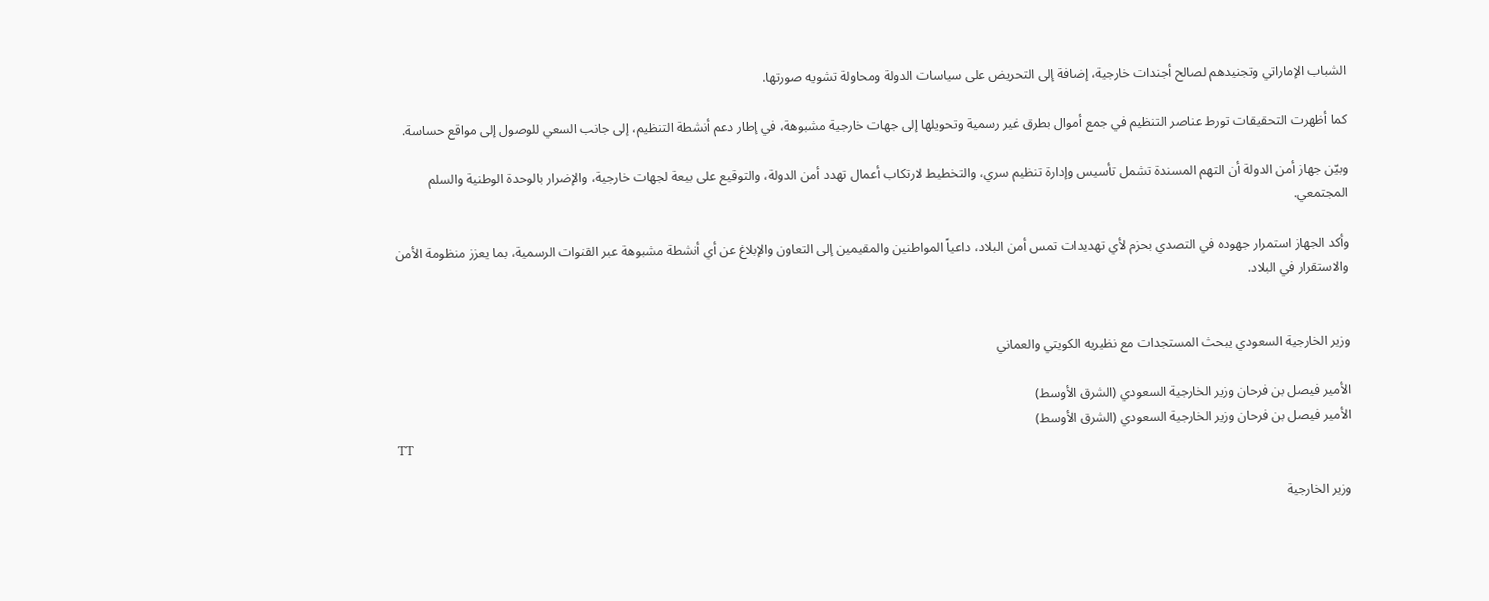الشباب الإماراتي وتجنيدهم لصالح أجندات خارجية، إضافة إلى التحريض على سياسات الدولة ومحاولة تشويه صورتها.

كما أظهرت التحقيقات تورط عناصر التنظيم في جمع أموال بطرق غير رسمية وتحويلها إلى جهات خارجية مشبوهة، في إطار دعم أنشطة التنظيم، إلى جانب السعي للوصول إلى مواقع حساسة.

وبيّن جهاز أمن الدولة أن التهم المسندة تشمل تأسيس وإدارة تنظيم سري، والتخطيط لارتكاب أعمال تهدد أمن الدولة، والتوقيع على بيعة لجهات خارجية، والإضرار بالوحدة الوطنية والسلم المجتمعي.

وأكد الجهاز استمرار جهوده في التصدي بحزم لأي تهديدات تمس أمن البلاد، داعياً المواطنين والمقيمين إلى التعاون والإبلاغ عن أي أنشطة مشبوهة عبر القنوات الرسمية، بما يعزز منظومة الأمن والاستقرار في البلاد.


وزير الخارجية السعودي يبحث المستجدات مع نظيريه الكويتي والعماني

الأمير فيصل بن فرحان وزير الخارجية السعودي (الشرق الأوسط)
الأمير فيصل بن فرحان وزير الخارجية السعودي (الشرق الأوسط)
TT

وزير الخارجية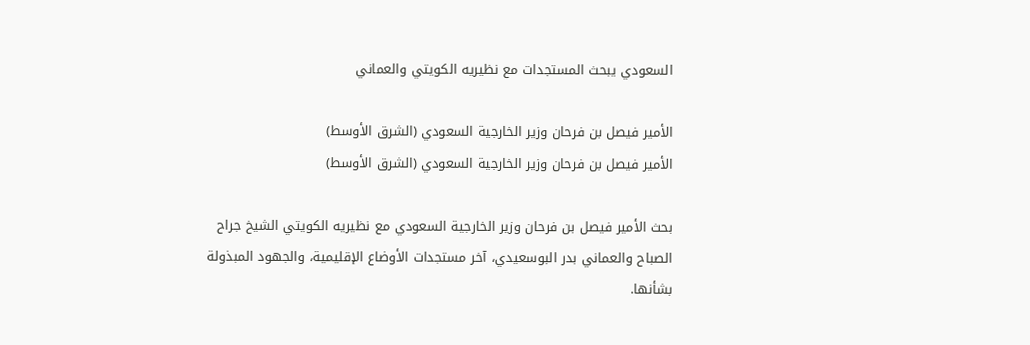السعودي يبحث المستجدات مع نظيريه الكويتي والعماني

الأمير فيصل بن فرحان وزير الخارجية السعودي (الشرق الأوسط)
الأمير فيصل بن فرحان وزير الخارجية السعودي (الشرق الأوسط)

بحث الأمير فيصل بن فرحان وزير الخارجية السعودي مع نظيريه الكويتي الشيخ جراح الصباح والعماني بدر البوسعيدي، آخر مستجدات الأوضاع الإقليمية، والجهود المبذولة بشأنها.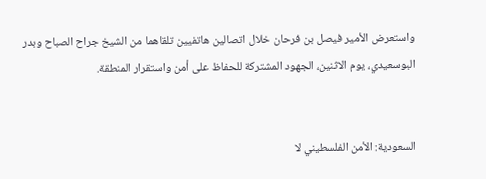واستعرض الأمير فيصل بن فرحان خلال اتصالين هاتفيين تلقاهما من الشيخ جراح الصباح وبدر البوسعيدي، يوم الاثنين، الجهود المشتركة للحفاظ على أمن واستقرار المنطقة.


السعودية: الأمن الفلسطيني لا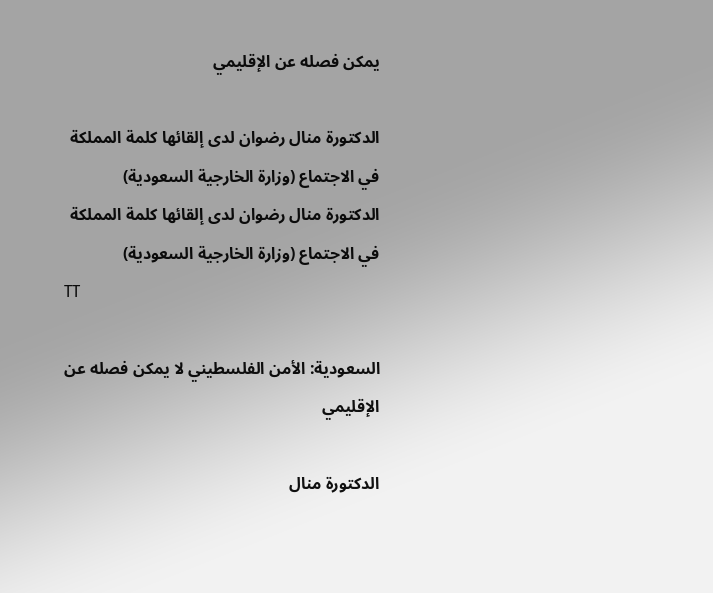يمكن فصله عن الإقليمي

الدكتورة منال رضوان لدى إلقائها كلمة المملكة في الاجتماع (وزارة الخارجية السعودية)
الدكتورة منال رضوان لدى إلقائها كلمة المملكة في الاجتماع (وزارة الخارجية السعودية)
TT

السعودية: الأمن الفلسطيني لا يمكن فصله عن الإقليمي

الدكتورة منال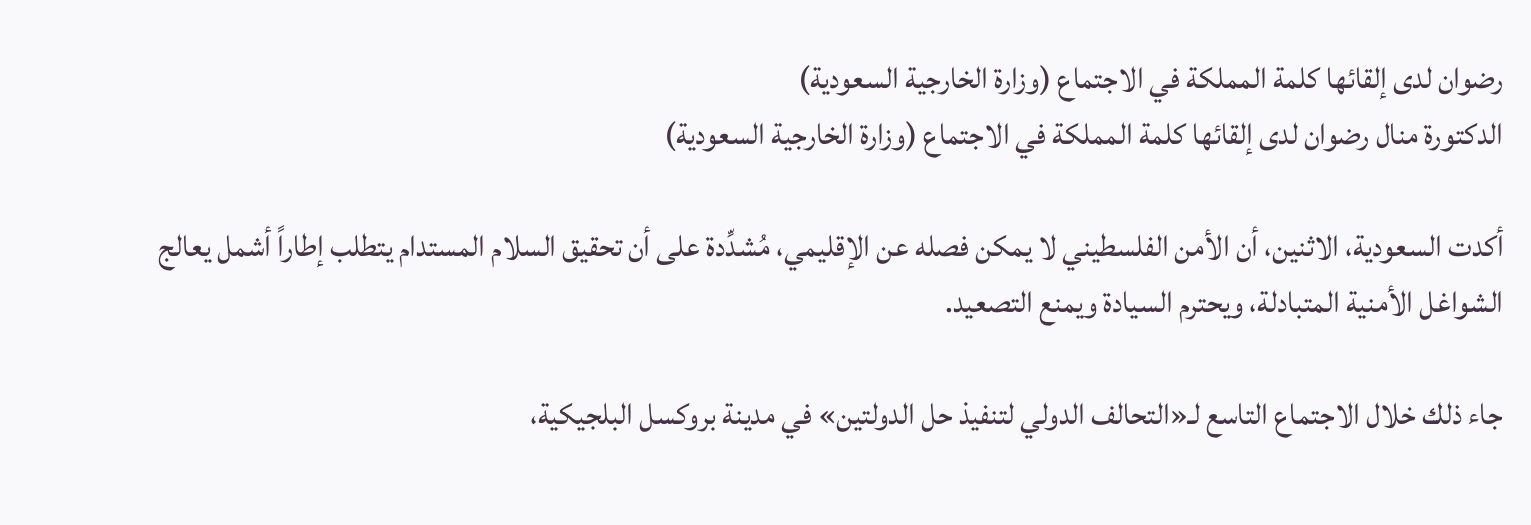رضوان لدى إلقائها كلمة المملكة في الاجتماع (وزارة الخارجية السعودية)
الدكتورة منال رضوان لدى إلقائها كلمة المملكة في الاجتماع (وزارة الخارجية السعودية)

أكدت السعودية، الاثنين، أن الأمن الفلسطيني لا يمكن فصله عن الإقليمي، مُشدِّدة على أن تحقيق السلام المستدام يتطلب إطاراً أشمل يعالج الشواغل الأمنية المتبادلة، ويحترم السيادة ويمنع التصعيد.

جاء ذلك خلال الاجتماع التاسع لـ«التحالف الدولي لتنفيذ حل الدولتين» في مدينة بروكسل البلجيكية،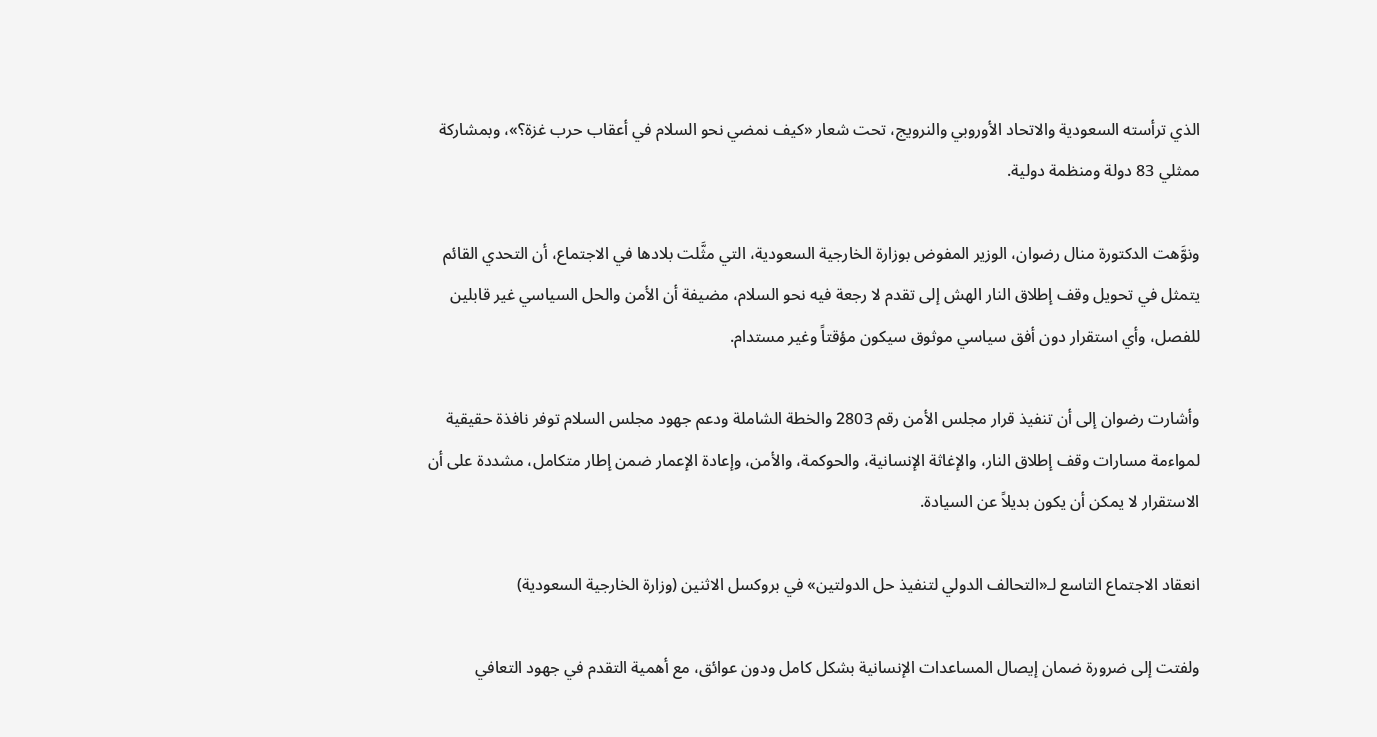الذي ترأسته السعودية والاتحاد الأوروبي والنرويج، تحت شعار «كيف نمضي نحو السلام في أعقاب حرب غزة؟»، وبمشاركة ممثلي 83 دولة ومنظمة دولية.

ونوَّهت الدكتورة منال رضوان، الوزير المفوض بوزارة الخارجية السعودية، التي مثَّلت بلادها في الاجتماع، أن التحدي القائم يتمثل في تحويل وقف إطلاق النار الهش إلى تقدم لا رجعة فيه نحو السلام، مضيفة أن الأمن والحل السياسي غير قابلين للفصل، وأي استقرار دون أفق سياسي موثوق سيكون مؤقتاً وغير مستدام.

وأشارت رضوان إلى أن تنفيذ قرار مجلس الأمن رقم 2803 والخطة الشاملة ودعم جهود مجلس السلام توفر نافذة حقيقية لمواءمة مسارات وقف إطلاق النار، والإغاثة الإنسانية، والحوكمة، والأمن، وإعادة الإعمار ضمن إطار متكامل، مشددة على أن الاستقرار لا يمكن أن يكون بديلاً عن السيادة.

انعقاد الاجتماع التاسع لـ«التحالف الدولي لتنفيذ حل الدولتين» في بروكسل الاثنين (وزارة الخارجية السعودية)

ولفتت إلى ضرورة ضمان إيصال المساعدات الإنسانية بشكل كامل ودون عوائق، مع أهمية التقدم في جهود التعافي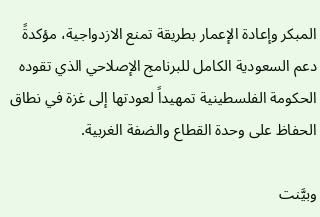المبكر وإعادة الإعمار بطريقة تمنع الازدواجية، مؤكدةً دعم السعودية الكامل للبرنامج الإصلاحي الذي تقوده الحكومة الفلسطينية تمهيداً لعودتها إلى غزة في نطاق الحفاظ على وحدة القطاع والضفة الغربية.

وبيَّنت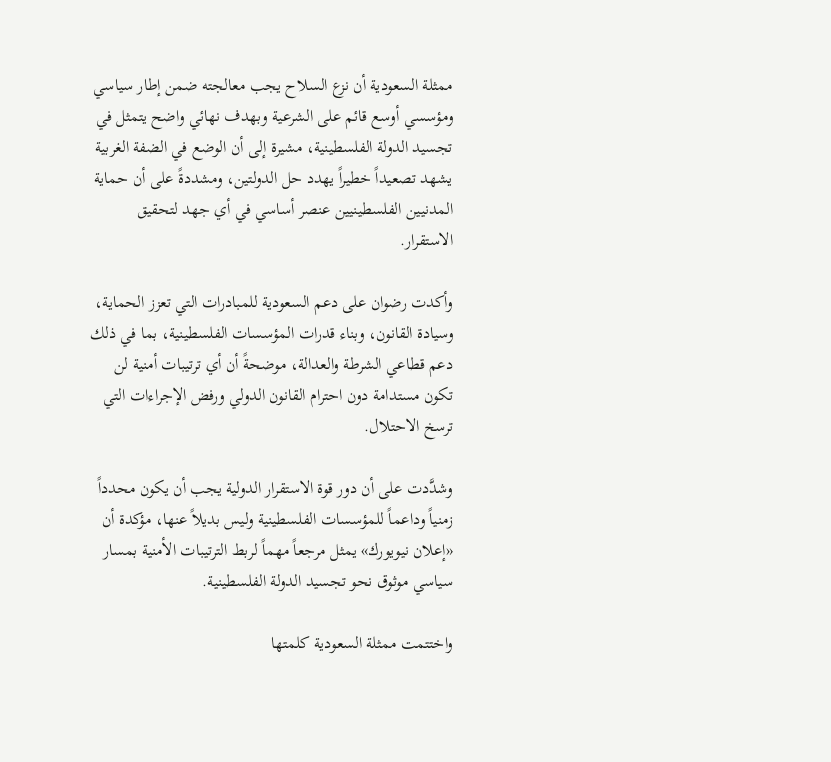ممثلة السعودية أن نزع السلاح يجب معالجته ضمن إطار سياسي ومؤسسي أوسع قائم على الشرعية وبهدف نهائي واضح يتمثل في تجسيد الدولة الفلسطينية، مشيرة إلى أن الوضع في الضفة الغربية يشهد تصعيداً خطيراً يهدد حل الدولتين، ومشددةً على أن حماية المدنيين الفلسطينيين عنصر أساسي في أي جهد لتحقيق الاستقرار.

وأكدت رضوان على دعم السعودية للمبادرات التي تعزز الحماية، وسيادة القانون، وبناء قدرات المؤسسات الفلسطينية، بما في ذلك دعم قطاعي الشرطة والعدالة، موضحةً أن أي ترتيبات أمنية لن تكون مستدامة دون احترام القانون الدولي ورفض الإجراءات التي ترسخ الاحتلال.

وشدَّدت على أن دور قوة الاستقرار الدولية يجب أن يكون محدداً زمنياً وداعماً للمؤسسات الفلسطينية وليس بديلاً عنها، مؤكدة أن «إعلان نيويورك» يمثل مرجعاً مهماً لربط الترتيبات الأمنية بمسار سياسي موثوق نحو تجسيد الدولة الفلسطينية.

واختتمت ممثلة السعودية كلمتها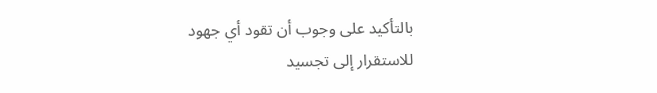بالتأكيد على وجوب أن تقود أي جهود للاستقرار إلى تجسيد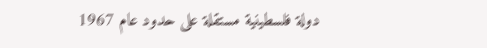دولة فلسطينية مستقلة على حدود عام 1967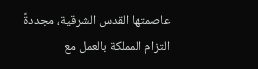عاصمتها القدس الشرقية، مجددةً التزام المملكة بالعمل مع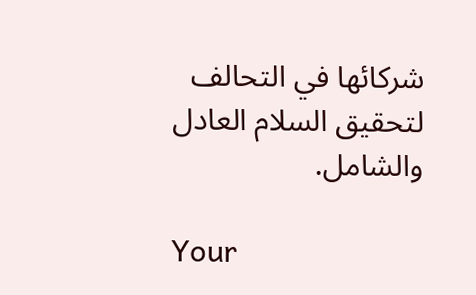شركائها في التحالف لتحقيق السلام العادل والشامل.

Your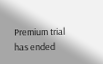Premium trial has ended